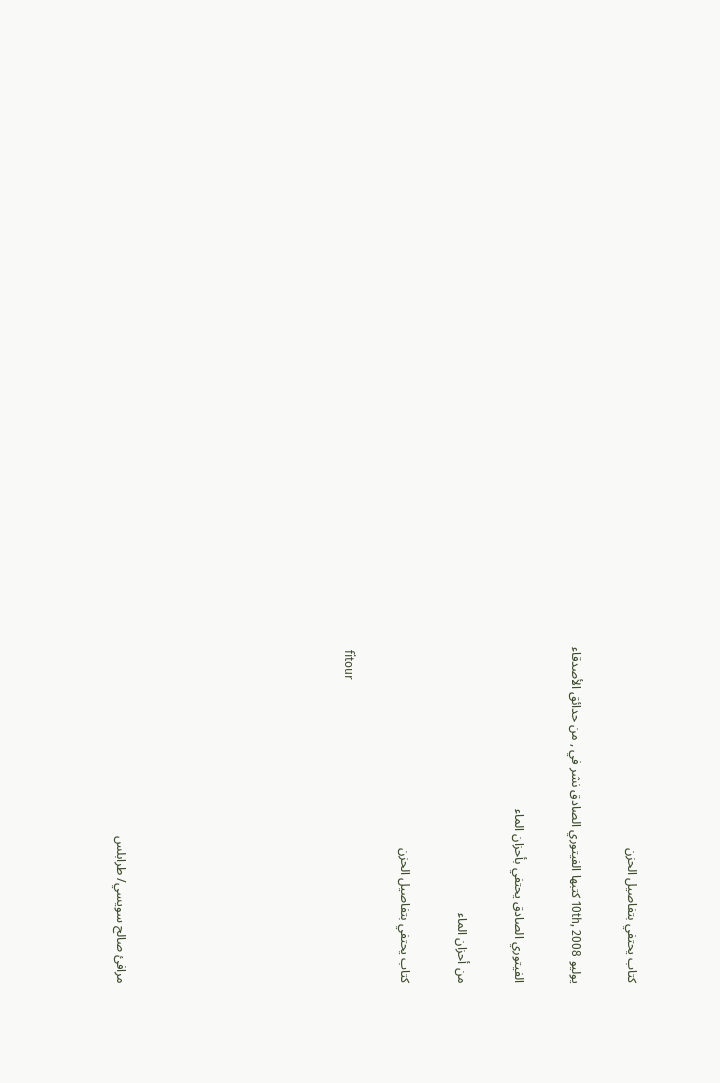كتاب يحتفي بتفاصيل الحزن

يوليو 10th, 2008 كتبها الفيتوري الصادق نشر في , من حدائق الأصدقاء

الفيتوري الصادق يحتفي بأحزان الماء

من أحزان الماء

كتاب يحتفي بتفاصيل الحزن

 fitour







مرافئ صالح سويسي/ طرابلس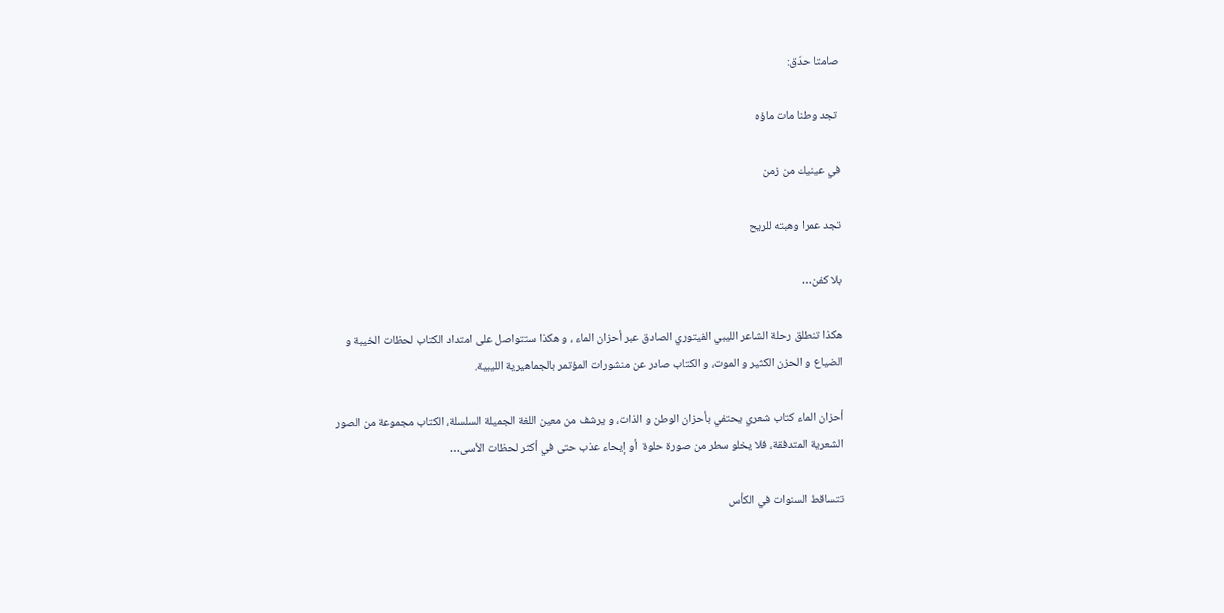صامتا حدّق:

 تجد وطنا مات ماؤه

في عينيك من زمن

تجد عمرا وهبته للريح

بلا كفن…

هكذا تنطلق رحلة الشاعر الليبي الفيتوري الصادق عبر أحزان الماء ، و هكذا ستتواصل على امتداد الكتاب لحظات الخيبة و الضياع و الحزن الكثير و الموت، و الكتاب صادر عن منشورات المؤتمر بالجماهيرية الليبية.

أحزان الماء كتاب شعري يحتفي بأحزان الوطن و الذات، و يرشف من معين اللغة الجميلة السلسلة، الكتاب مجموعة من الصور الشعرية المتدفقة، فلا يخلو سطر من صورة حلوة  أو إيحاء عذب حتى في أكثر لحظات الأسى…

تتساقط السنوات في الكأس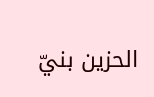الحزين بنيّ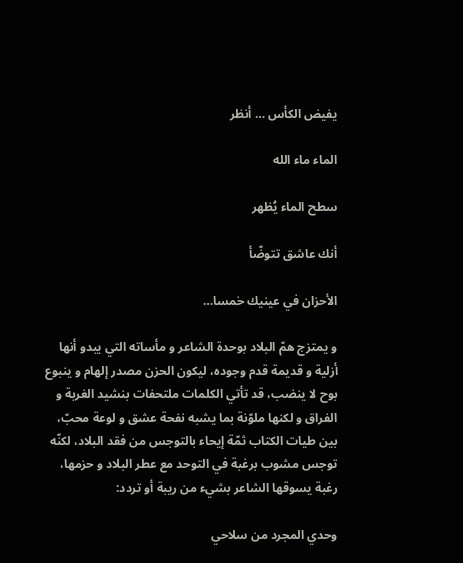يفيض الكأس … أنظر

الماء ماء الله

سطح الماء يُظهر

أنك عاشق تتوضّأ

الأحزان في عينيك خمسا…

و يمتزج همّ البلاد بوحدة الشاعر و مأساته التي يبدو أنها أزلية و قديمة قدم وجوده، ليكون الحزن مصدر إلهام و ينبوع بوح لا ينضب، قد تأتي الكلمات ملتحفات بنشيد الغربة و الفراق و لكنها ملوّنة بما يشبه نفحة عشق و لوعة محبّ، بين طيات الكتاب ثمّة إيحاء بالتوجس من فقد البلاد، لكنّه توجس مشوب برغبة في التوحد مع عطر البلاد و حزمها، رغبة يسوقها الشاعر بشيء من ريبة أو تردد:

وحدي المجرد من سلاحي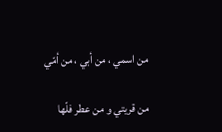من اسمي ، من أبي ، من أمّي

من قريتي و من عطر فلّها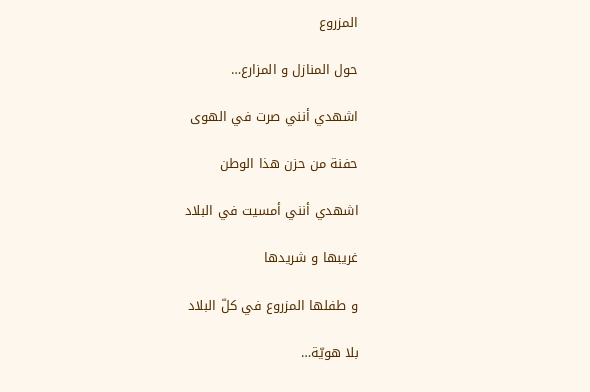المزروع

حول المنازل و المزارع…

اشهدي أنني صرت في الهوى

حفنة من حزن هذا الوطن

اشهدي أنني أمسيت في البلاد

غريبها و شريدها

و طفلها المزروع في كلّ البلاد

بلا هويّة…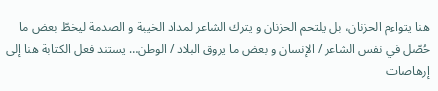هنا يتواءم الحزنان، بل يلتحم الحزنان و يترك الشاعر لمداد الخيبة و الصدمة ليخطّ بعض ما حُصّل في نفس الشاعر / الإنسان و بعض ما يروق البلاد / الوطن… يستند فعل الكتابة هنا إلى إرهاصات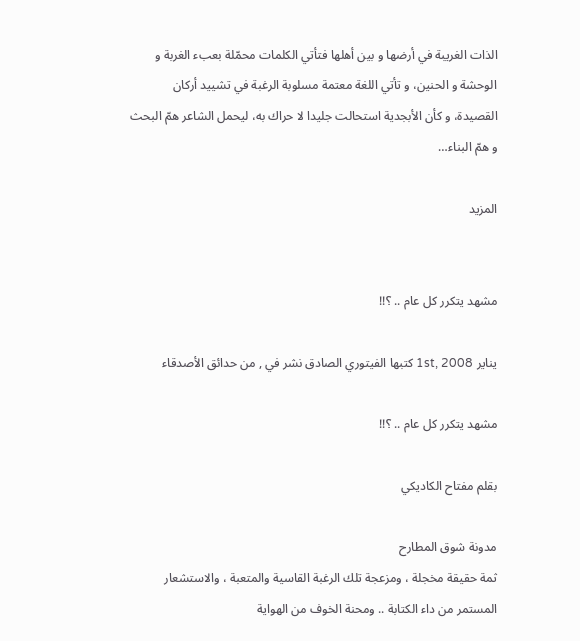الذات الغريبة في أرضها و بين أهلها فتأتي الكلمات محمّلة بعبء الغربة و الوحشة و الحنين، و تأتي اللغة معتمة مسلوبة الرغبة في تشييد أركان القصيدة، و كأن الأبجدية استحالت جليدا لا حراك به، ليحمل الشاعر همّ البحث و همّ البناء…

المزيد


مشهد يتكرر كل عام .. ؟!!

يناير 1st, 2008 كتبها الفيتوري الصادق نشر في , من حدائق الأصدقاء

مشهد يتكرر كل عام .. ؟!!

بقلم مفتاح الكاديكي

مدونة شوق المطارح
ثمة حقيقة مخجلة ، ومزعجة تلك الرغبة القاسية والمتعبة ، والاستشعار المستمر من داء الكتابة .. ومحنة الخوف من الهواية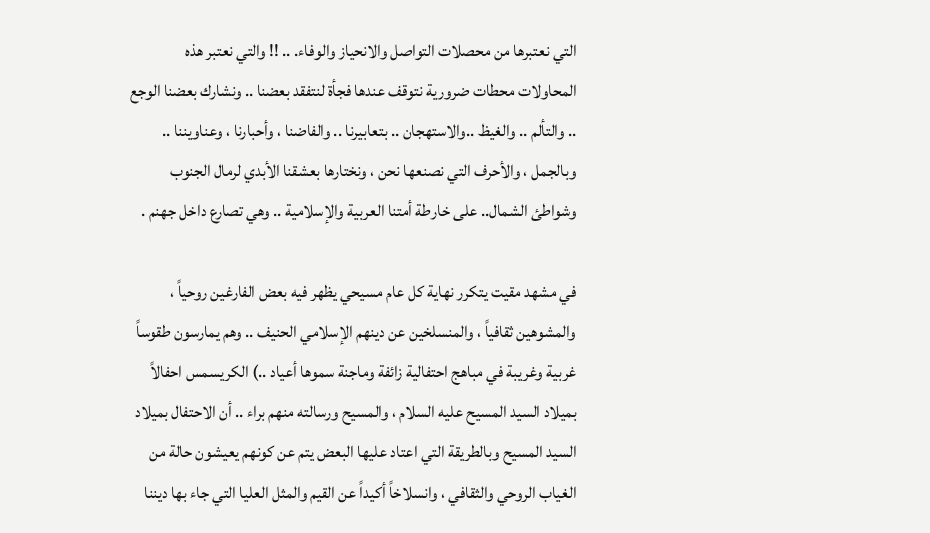التي نعتبرها من محصلات التواصل والانحياز والوفاء. .. !! والتي نعتبر هذه المحاولات محطات ضرورية نتوقف عندها فجأة لنتفقد بعضنا .. ونشارك بعضنا الوجع .. والتألم .. والغيظ ..والاستهجان .. بتعابيرنا .. والفاضنا ، وأحبارنا ، وعناويننا .. وبالجمل ، والأحرف التي نصنعها نحن ، ونختارها بعشقنا الأبدي لرمال الجنوب وشواطئ الشمال.. على خارطة أمتنا العربية والإسلامية .. وهي تصارع داخل جهنم .

في مشهد مقيت يتكرر نهاية كل عام مسيحي يظهر فيه بعض الفارغين روحياً ، والمشوهين ثقافياً ، والمنسلخين عن دينهم الإسلامي الحنيف .. وهم يمارسون طقوساً غربية وغريبة في مباهج احتفالية زائفة وماجنة سموها أعياد ..) الكريسمس احفالاً بميلاد السيد المسيح عليه السلام ، والمسيح ورسالته منهم براء .. أن الاحتفال بميلاد السيد المسيح وبالطريقة التي اعتاد عليها البعض يتم عن كونهم يعيشون حالة من الغياب الروحي والثقافي ، وانسلاخاً أكيداً عن القيم والمثل العليا التي جاء بها ديننا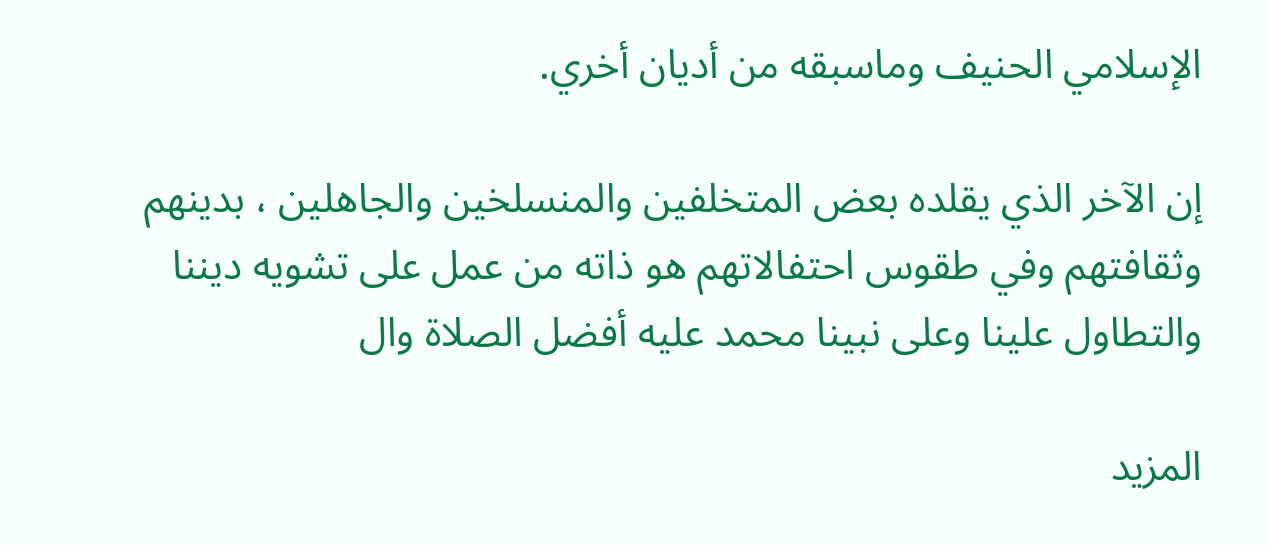الإسلامي الحنيف وماسبقه من أديان أخري.

إن الآخر الذي يقلده بعض المتخلفين والمنسلخين والجاهلين ، بدينهم وثقافتهم وفي طقوس احتفالاتهم هو ذاته من عمل على تشويه ديننا والتطاول علينا وعلى نبينا محمد عليه أفضل الصلاة وال

المزيد